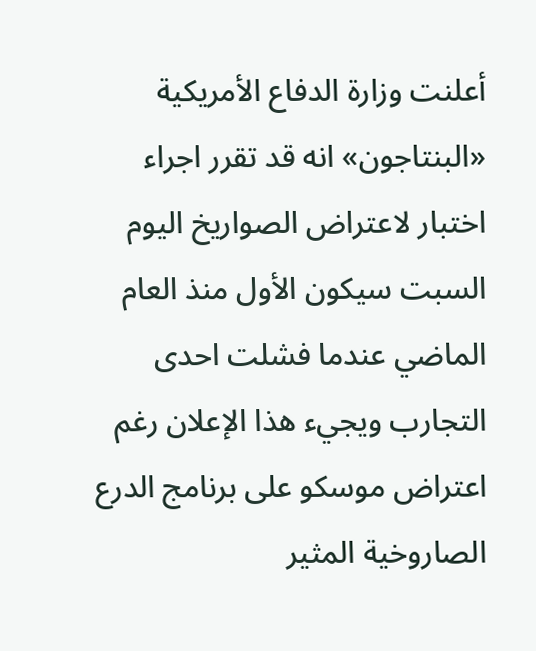أعلنت وزارة الدفاع الأمريكية «البنتاجون» انه قد تقرر اجراء اختبار لاعتراض الصواريخ اليوم السبت سيكون الأول منذ العام الماضي عندما فشلت احدى التجارب ويجيء هذا الإعلان رغم اعتراض موسكو على برنامج الدرع الصاروخية المثير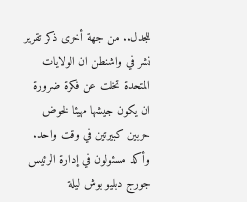للجدل.. من جهة أخرى ذكر تقرير نشر في واشنطن ان الولايات المتحدة تخلت عن فكرة ضرورة ان يكون جيشها مهيئا لخوض حربين كبيرتين في وقت واحد. وأكد مسئولون في إدارة الرئيس جورج دبليو بوش ليلة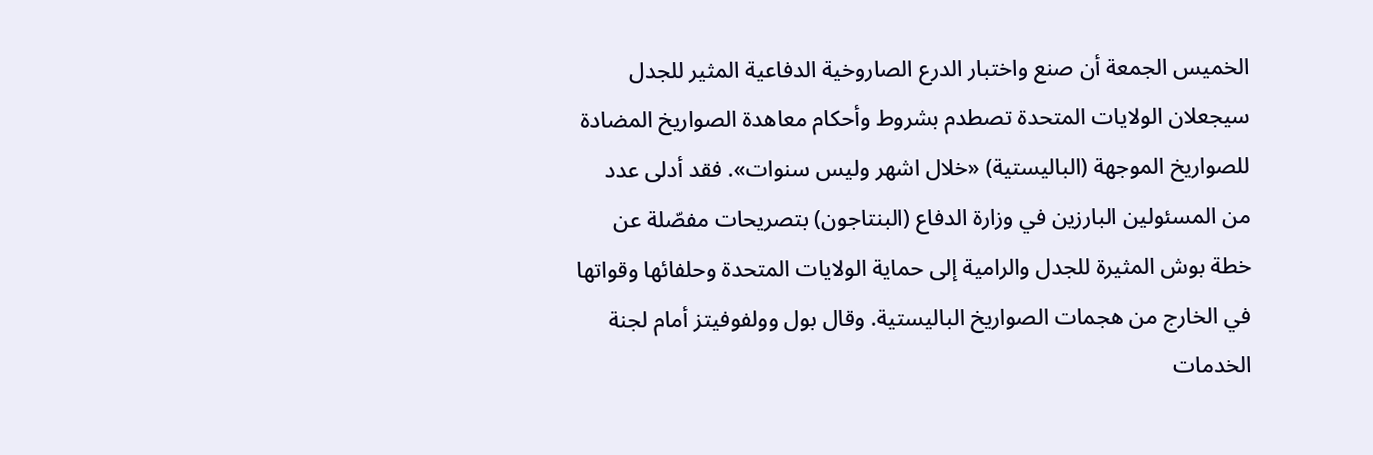الخميس الجمعة أن صنع واختبار الدرع الصاروخية الدفاعية المثير للجدل سيجعلان الولايات المتحدة تصطدم بشروط وأحكام معاهدة الصواريخ المضادة للصواريخ الموجهة (الباليستية) «خلال اشهر وليس سنوات». فقد أدلى عدد من المسئولين البارزين في وزارة الدفاع (البنتاجون) بتصريحات مفصّلة عن خطة بوش المثيرة للجدل والرامية إلى حماية الولايات المتحدة وحلفائها وقواتها في الخارج من هجمات الصواريخ الباليستية. وقال بول وولفوفيتز أمام لجنة الخدمات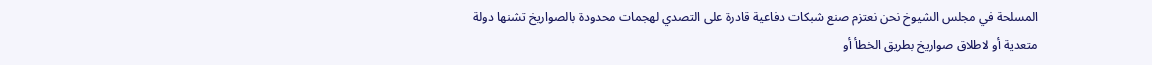المسلحة في مجلس الشيوخ نحن نعتزم صنع شبكات دفاعية قادرة على التصدي لهجمات محدودة بالصواريخ تشنها دولة متعدية أو لاطلاق صواريخ بطريق الخطأ أو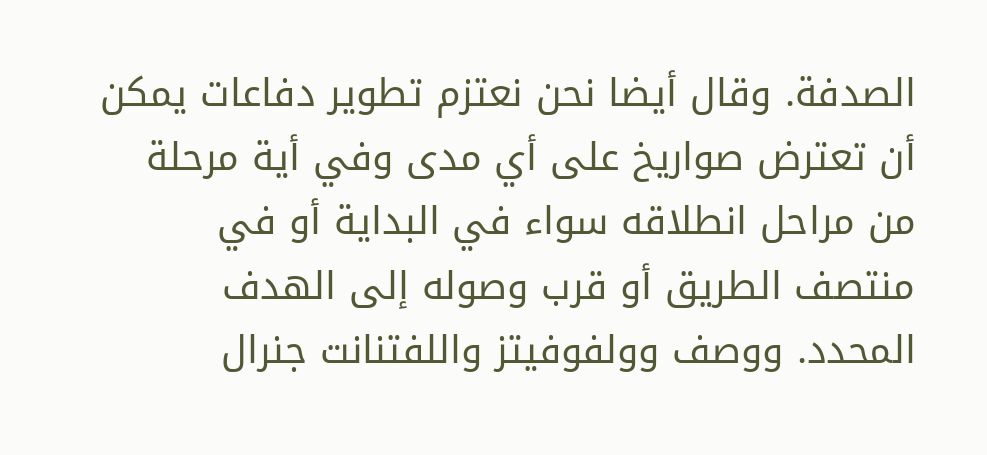الصدفة. وقال أيضا نحن نعتزم تطوير دفاعات يمكن أن تعترض صواريخ على أي مدى وفي أية مرحلة من مراحل انطلاقه سواء في البداية أو في منتصف الطريق أو قرب وصوله إلى الهدف المحدد. ووصف وولفوفيتز واللفتنانت جنرال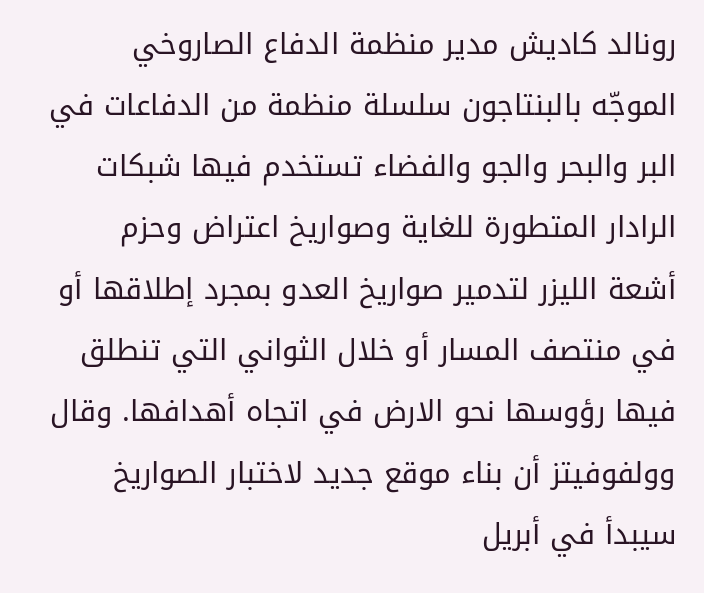رونالد كاديش مدير منظمة الدفاع الصاروخي الموجّه بالبنتاجون سلسلة منظمة من الدفاعات في البر والبحر والجو والفضاء تستخدم فيها شبكات الرادار المتطورة للغاية وصواريخ اعتراض وحزم أشعة الليزر لتدمير صواريخ العدو بمجرد إطلاقها أو في منتصف المسار أو خلال الثواني التي تنطلق فيها رؤوسها نحو الارض في اتجاه أهدافها. وقال وولفوفيتز أن بناء موقع جديد لاختبار الصواريخ سيبدأ في أبريل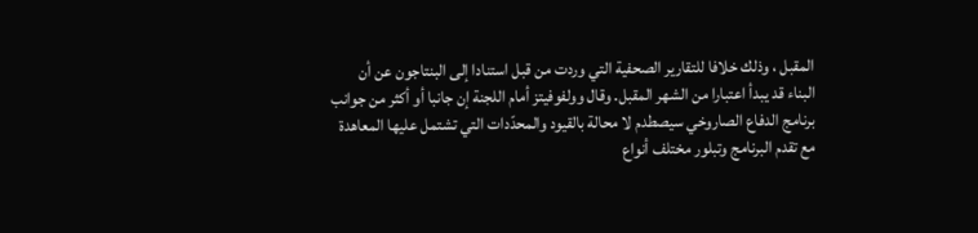المقبل ، وذلك خلافا للتقارير الصحفية التي وردت من قبل استنادا إلى البنتاجون عن أن البناء قد يبدأ اعتبارا من الشهر المقبل. وقال وولفوفيتز أمام اللجنة إن جانبا أو أكثر من جوانب برنامج الدفاع الصاروخي سيصطدم لا محالة بالقيود والمحدّدات التي تشتمل عليها المعاهدة مع تقدم البرنامج وتبلور مختلف أنواع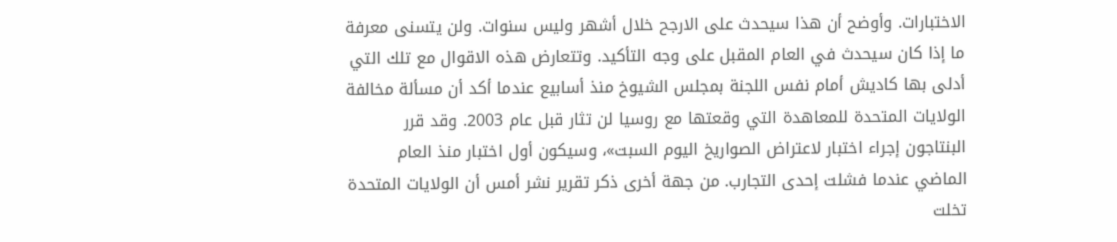الاختبارات. وأوضح أن هذا سيحدث على الارجح خلال أشهر وليس سنوات. ولن يتسنى معرفة ما إذا كان سيحدث في العام المقبل على وجه التأكيد. وتتعارض هذه الاقوال مع تلك التي أدلى بها كاديش أمام نفس اللجنة بمجلس الشيوخ منذ أسابيع عندما أكد أن مسألة مخالفة الولايات المتحدة للمعاهدة التي وقعتها مع روسيا لن تثار قبل عام 2003. وقد قرر البنتاجون إجراء اختبار لاعتراض الصواريخ اليوم السبت»، وسيكون أول اختبار منذ العام الماضي عندما فشلت إحدى التجارب. من جهة أخرى ذكر تقرير نشر أمس أن الولايات المتحدة تخلت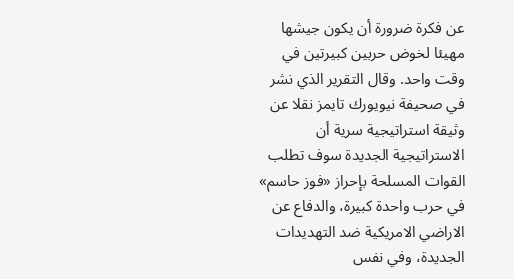عن فكرة ضرورة أن يكون جيشها مهيئا لخوض حربين كبيرتين في وقت واحد. وقال التقرير الذي نشر في صحيفة نيويورك تايمز نقلا عن وثيقة استراتيجية سرية أن الاستراتيجية الجديدة سوف تطلب القوات المسلحة بإحراز «فوز حاسم» في حرب واحدة كبيرة، والدفاع عن الاراضي الامريكية ضد التهديدات الجديدة، وفي نفس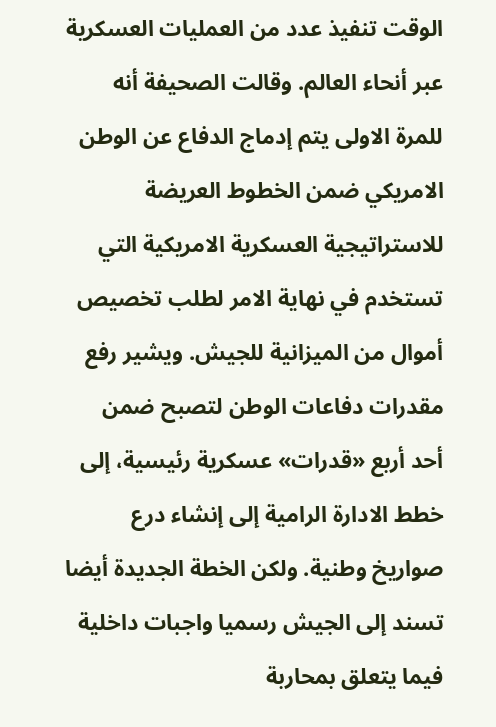الوقت تنفيذ عدد من العمليات العسكرية عبر أنحاء العالم. وقالت الصحيفة أنه للمرة الاولى يتم إدماج الدفاع عن الوطن الامريكي ضمن الخطوط العريضة للاستراتيجية العسكرية الامريكية التي تستخدم في نهاية الامر لطلب تخصيص أموال من الميزانية للجيش. ويشير رفع مقدرات دفاعات الوطن لتصبح ضمن أحد أربع «قدرات» عسكرية رئيسية، إلى خطط الادارة الرامية إلى إنشاء درع صواريخ وطنية. ولكن الخطة الجديدة أيضا تسند إلى الجيش رسميا واجبات داخلية فيما يتعلق بمحاربة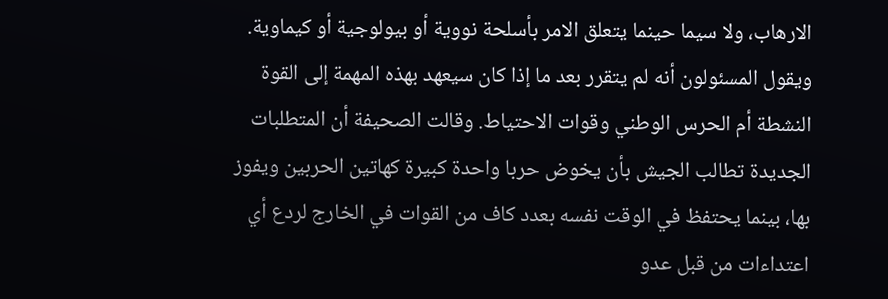الارهاب، ولا سيما حينما يتعلق الامر بأسلحة نووية أو بيولوجية أو كيماوية. ويقول المسئولون أنه لم يتقرر بعد ما إذا كان سيعهد بهذه المهمة إلى القوة النشطة أم الحرس الوطني وقوات الاحتياط. وقالت الصحيفة أن المتطلبات الجديدة تطالب الجيش بأن يخوض حربا واحدة كبيرة كهاتين الحربين ويفوز بها، بينما يحتفظ في الوقت نفسه بعدد كاف من القوات في الخارج لردع أي اعتداءات من قبل عدو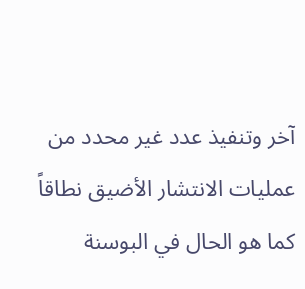آخر وتنفيذ عدد غير محدد من عمليات الانتشار الأضيق نطاقاً كما هو الحال في البوسنة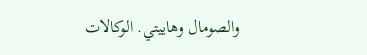والصومال وهاييتي. الوكالات